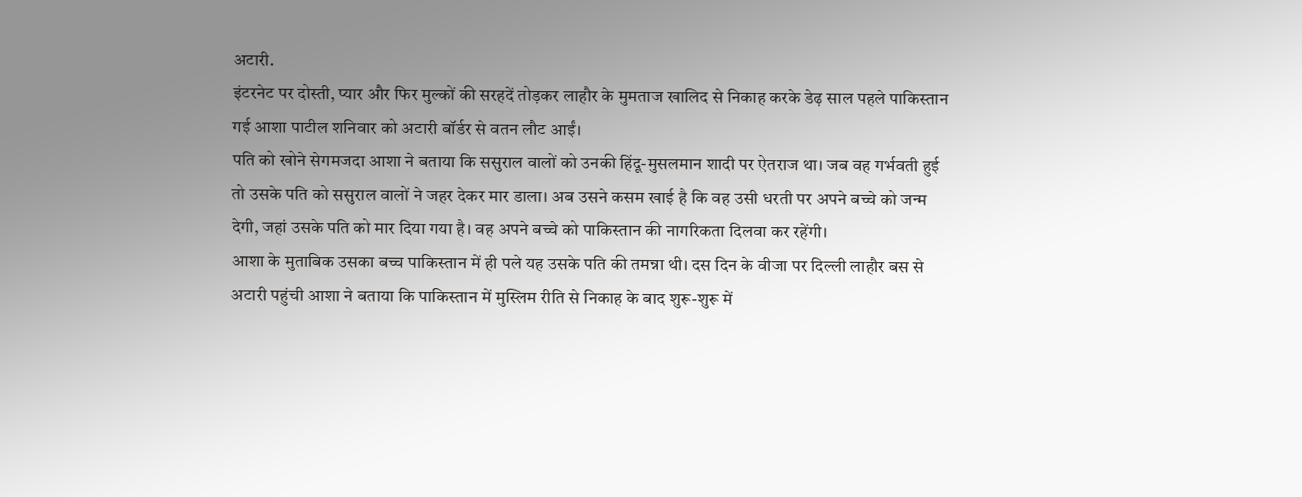अटारी.
इंटरनेट पर दोस्ती, प्यार और फिर मुल्कों की सरहदें तोड़कर लाहौर के मुमताज खालिद से निकाह करके डेढ़ साल पहले पाकिस्तान गई आशा पाटील शनिवार को अटारी बॉर्डर से वतन लौट आईं।
पति को खोने सेगमजदा आशा ने बताया कि ससुराल वालों को उनकी हिंदू-मुसलमान शादी पर ऐतराज था। जब वह गर्भवती हुई तो उसके पति को ससुराल वालों ने जहर देकर मार डाला। अब उसने कसम खाई है कि वह उसी धरती पर अपने बच्चे को जन्म देगी, जहां उसके पति को मार दिया गया है। वह अपने बच्चे को पाकिस्तान की नागरिकता दिलवा कर रहेंगी।
आशा के मुताबिक उसका बच्च पाकिस्तान में ही पले यह उसके पति की तमन्ना थी। दस दिन के वीजा पर दिल्ली लाहौर बस से अटारी पहुंची आशा ने बताया कि पाकिस्तान में मुस्लिम रीति से निकाह के बाद शुरू-शुरू में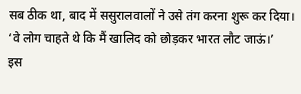सब ठीक था, बाद में ससुरालवालों ने उसे तंग करना शुरू कर दिया। ‘वे लोग चाहते थे कि मैं खालिद को छोड़कर भारत लौट जाऊं।’
इस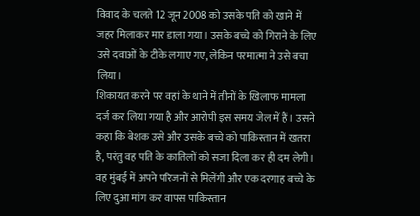विवाद के चलते 12 जून 2008 को उसके पति को खाने में जहर मिलाकर मार डाला गया। उसके बच्चे को गिराने के लिए उसे दवाओं के टीके लगाए गए, लेकिन परमात्मा ने उसे बचा लिया।
शिकायत करने पर वहां के थाने में तीनों के खिलाफ मामला दर्ज कर लिया गया है और आरोपी इस समय जेल में हैं। उसने कहा कि बेशक उसे और उसके बच्चे को पाकिस्तान में खतरा है, परंतु वह पति के कातिलों को सजा दिला कर ही दम लेगी। वह मुंबई में अपने परिजनों से मिलेंगी और एक दरगाह बच्चे के लिए दुआ मांग कर वापस पाकिस्तान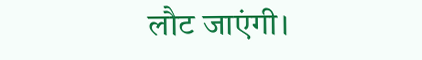लौट जाएंगी।